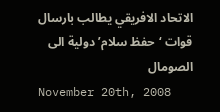الاتحاد الافريقي يطالب بارسال قوات ‘حفظ سلام’ دولية الى الصومال
November 20th, 2008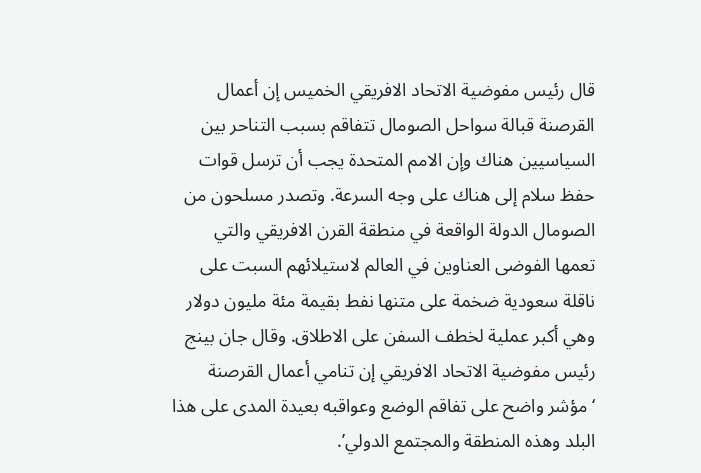قال رئيس مفوضية الاتحاد الافريقي الخميس إن أعمال القرصنة قبالة سواحل الصومال تتفاقم بسبب التناحر بين السياسيين هناك وإن الامم المتحدة يجب أن ترسل قوات حفظ سلام إلى هناك على وجه السرعة. وتصدر مسلحون من الصومال الدولة الواقعة في منطقة القرن الافريقي والتي تعمها الفوضى العناوين في العالم لاستيلائهم السبت على ناقلة سعودية ضخمة على متنها نفط بقيمة مئة مليون دولار وهي أكبر عملية لخطف السفن على الاطلاق. وقال جان بينج رئيس مفوضية الاتحاد الافريقي إن تنامي أعمال القرصنة ‘مؤشر واضح على تفاقم الوضع وعواقبه بعيدة المدى على هذا البلد وهذه المنطقة والمجتمع الدولي’.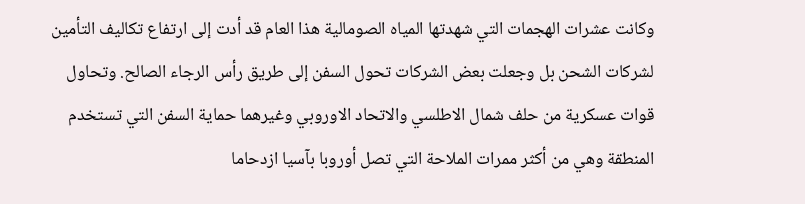وكانت عشرات الهجمات التي شهدتها المياه الصومالية هذا العام قد أدت إلى ارتفاع تكاليف التأمين لشركات الشحن بل وجعلت بعض الشركات تحول السفن إلى طريق رأس الرجاء الصالح. وتحاول قوات عسكرية من حلف شمال الاطلسي والاتحاد الاوروبي وغيرهما حماية السفن التي تستخدم المنطقة وهي من أكثر ممرات الملاحة التي تصل أوروبا بآسيا ازدحاما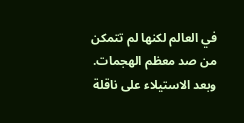في العالم لكنها لم تتمكن من صد معظم الهجمات. وبعد الاستيلاء على ناقلة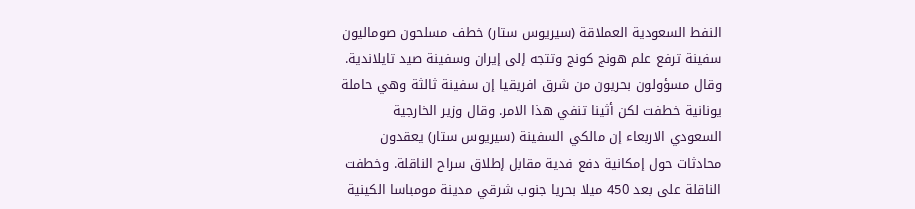النفط السعودية العملاقة (سيريوس ستار) خطف مسلحون صوماليون سفينة ترفع علم هونج كونج وتتجه إلى إيران وسفينة صيد تايلاندية. وقال مسؤولون بحريون من شرق افريقيا إن سفينة ثالثة وهي حاملة يونانية خطفت لكن أثينا تنفي هذا الامر. وقال وزير الخارجية السعودي الاربعاء إن مالكي السفينة (سيريوس ستار) يعقدون محادثات حول إمكانية دفع فدية مقابل إطلاق سراح الناقلة. وخطفت الناقلة على بعد 450 ميلا بحريا جنوب شرقي مدينة مومباسا الكينية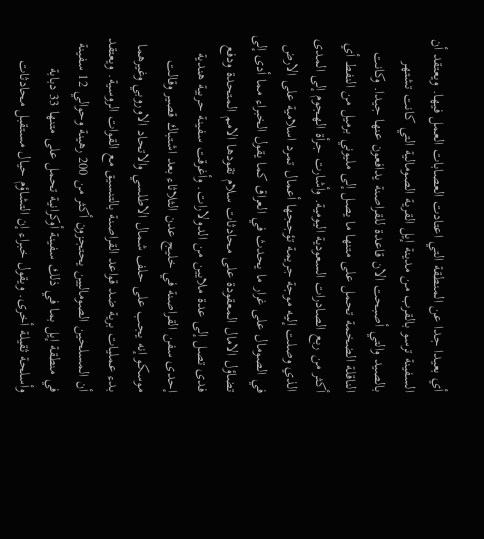أي بعيدا جدا عن المنطقة التي اعتادت العصابات العمل فيها. ويعتقد أن السفينة ترسو بالقرب من مدينة إيل القرية الصومالية التي كانت تشتهر بالصيد والتي أصبحت الان قاعدة للقراصنة يدافعون عنها جيدا. وكانت الناقلة الضخمة تحمل على متنها ما يصل إلى مليوني برميل من النفط أي أكثر من ربع الصادرات السعودية اليومية. وأشارت جرأة الهجوم إلى المدى الذي وصلت إليه موجة جريمة تؤججها أعمال تمرد اسلامية على الارض في الصومال على غرار ما يحدث في العراق كما يقول الخبراء مما أدى إلى تضاؤل الامال المعقودة على محادثات سلام تقودها الامم المتحدة ودفع فدى تصل إلى عدة ملايين من الدولارات. وأغرقت سفينة حربية هندية إحدى سفن القراصنة في خليج عدن الثلاثاء بعد اشتباك قصير وقالت موسكو إنه يجب على حلف شمال الاطلسي والاتحاد الاوروبي وغيرهما بدء عمليات برية ضد قواعد القراصنة بالتنسيق مع القوات الروسية. ويعتقد أن المسلحين الصوماليين يحتجزون أكثر من 200 رهينة وحوالي 12 سفينة في منطقة إيل بما في ذلك سفينة أوكرانية تحمل على متنها 33 دبابة وأسلحة ثقيلة أخرى. ويقول خبراء إن التشاؤم حيال مستقبل محادثات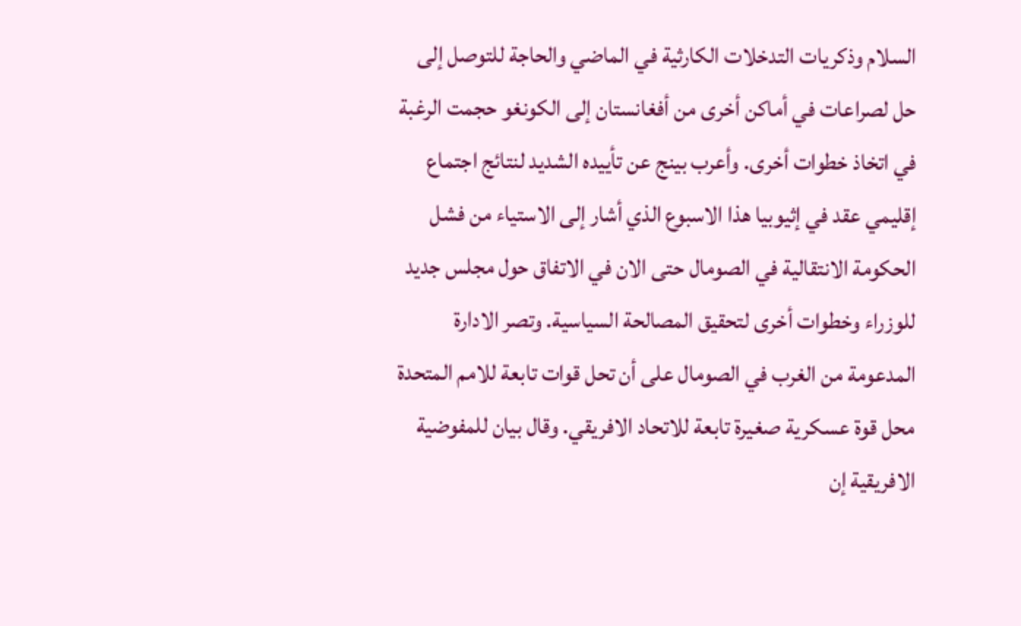السلام وذكريات التدخلات الكارثية في الماضي والحاجة للتوصل إلى حل لصراعات في أماكن أخرى من أفغانستان إلى الكونغو حجمت الرغبة في اتخاذ خطوات أخرى. وأعرب بينج عن تأييده الشديد لنتائج اجتماع إقليمي عقد في إثيوبيا هذا الاسبوع الذي أشار إلى الاستياء من فشل الحكومة الانتقالية في الصومال حتى الان في الاتفاق حول مجلس جديد للوزراء وخطوات أخرى لتحقيق المصالحة السياسية. وتصر الادارة المدعومة من الغرب في الصومال على أن تحل قوات تابعة للامم المتحدة محل قوة عسكرية صغيرة تابعة للاتحاد الافريقي. وقال بيان للمفوضية الافريقية إن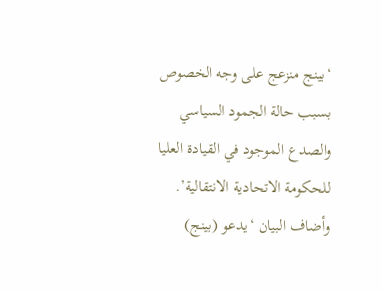‘بينج منزعج على وجه الخصوص بسبب حالة الجمود السياسي والصدع الموجود في القيادة العليا للحكومة الاتحادية الانتقالية’. وأضاف البيان ‘يدعو (بينج)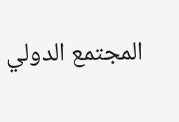المجتمع الدولي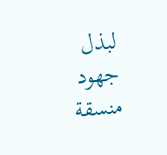لبذل جهود منسقة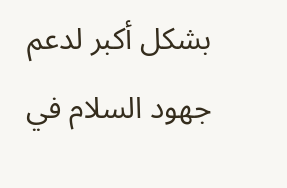بشكل أكبر لدعم جهود السلام في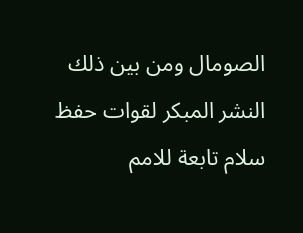الصومال ومن بين ذلك النشر المبكر لقوات حفظ سلام تابعة للامم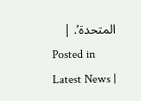المتحدة’. |
Posted in Latest News |